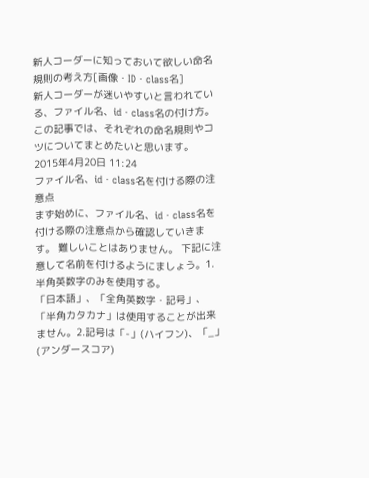新人コーダーに知っておいて欲しい命名規則の考え方[画像・ID・class名]
新人コーダーが迷いやすいと言われている、ファイル名、id・class名の付け方。この記事では、それぞれの命名規則やコツについてまとめたいと思います。
2015年4月20日 11:24
ファイル名、id・class名を付ける際の注意点
まず始めに、ファイル名、id・class名を付ける際の注意点から確認していきます。 難しいことはありません。 下記に注意して名前を付けるようにましょう。1.半角英数字のみを使用する。
「日本語」、「全角英数字・記号」、「半角カタカナ」は使用することが出来ません。2.記号は「-」(ハイフン)、「_」(アンダースコア)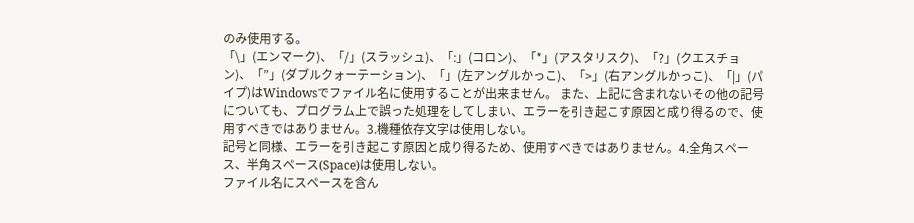のみ使用する。
「\」(エンマーク)、「/」(スラッシュ)、「:」(コロン)、「*」(アスタリスク)、「?」(クエスチョン)、「”」(ダブルクォーテーション)、「」(左アングルかっこ)、「>」(右アングルかっこ)、「|」(パイプ)はWindowsでファイル名に使用することが出来ません。 また、上記に含まれないその他の記号についても、プログラム上で誤った処理をしてしまい、エラーを引き起こす原因と成り得るので、使用すべきではありません。3.機種依存文字は使用しない。
記号と同様、エラーを引き起こす原因と成り得るため、使用すべきではありません。4.全角スペース、半角スペース(Space)は使用しない。
ファイル名にスペースを含ん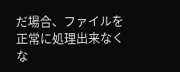だ場合、ファイルを正常に処理出来なくな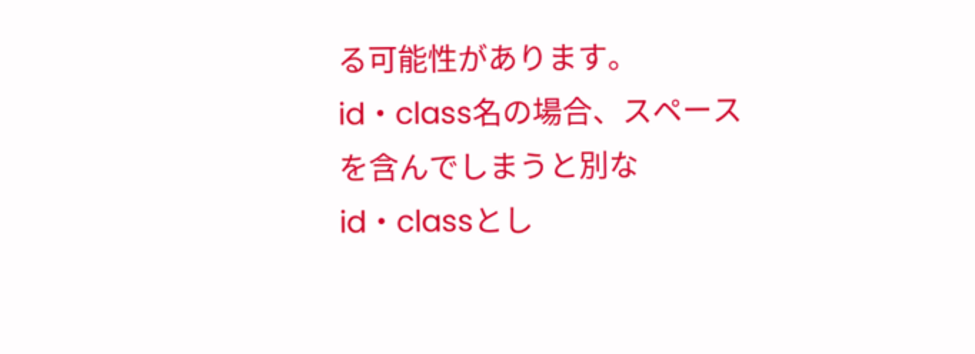る可能性があります。 id・class名の場合、スペースを含んでしまうと別なid・classとし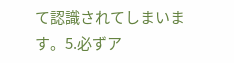て認識されてしまいます。5.必ずア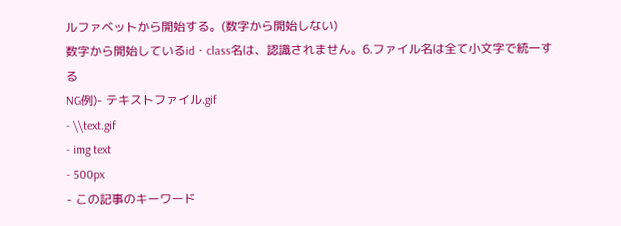ルファベットから開始する。(数字から開始しない)
数字から開始しているid・class名は、認識されません。6.ファイル名は全て小文字で統一する
NG例)- テキストファイル.gif
- \\text.gif
- img text
- 500px
- この記事のキーワード